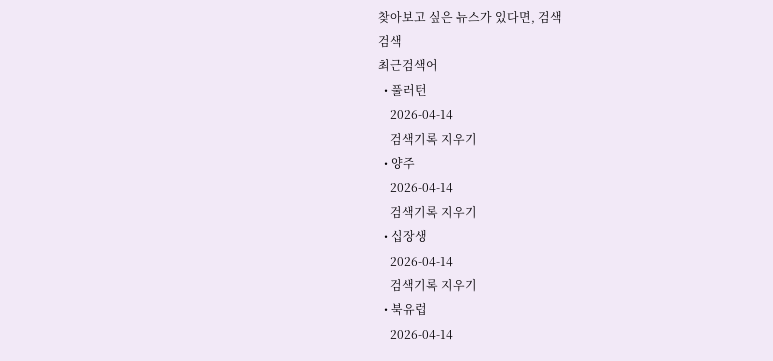찾아보고 싶은 뉴스가 있다면, 검색
검색
최근검색어
  • 풀러턴
    2026-04-14
    검색기록 지우기
  • 양주
    2026-04-14
    검색기록 지우기
  • 십장생
    2026-04-14
    검색기록 지우기
  • 북유럽
    2026-04-14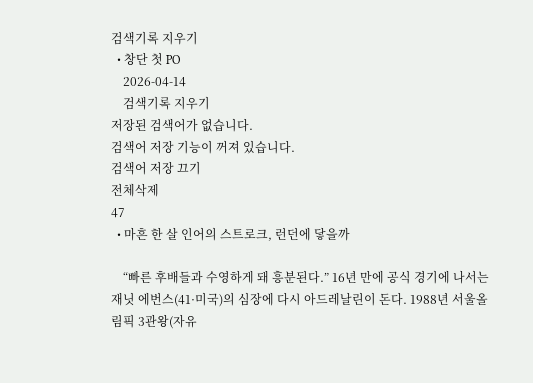검색기록 지우기
  • 창단 첫 PO
    2026-04-14
    검색기록 지우기
저장된 검색어가 없습니다.
검색어 저장 기능이 꺼져 있습니다.
검색어 저장 끄기
전체삭제
47
  • 마흔 한 살 인어의 스트로크, 런던에 닿을까

    “빠른 후배들과 수영하게 돼 흥분된다.” 16년 만에 공식 경기에 나서는 재닛 에번스(41·미국)의 심장에 다시 아드레날린이 돈다. 1988년 서울올림픽 3관왕(자유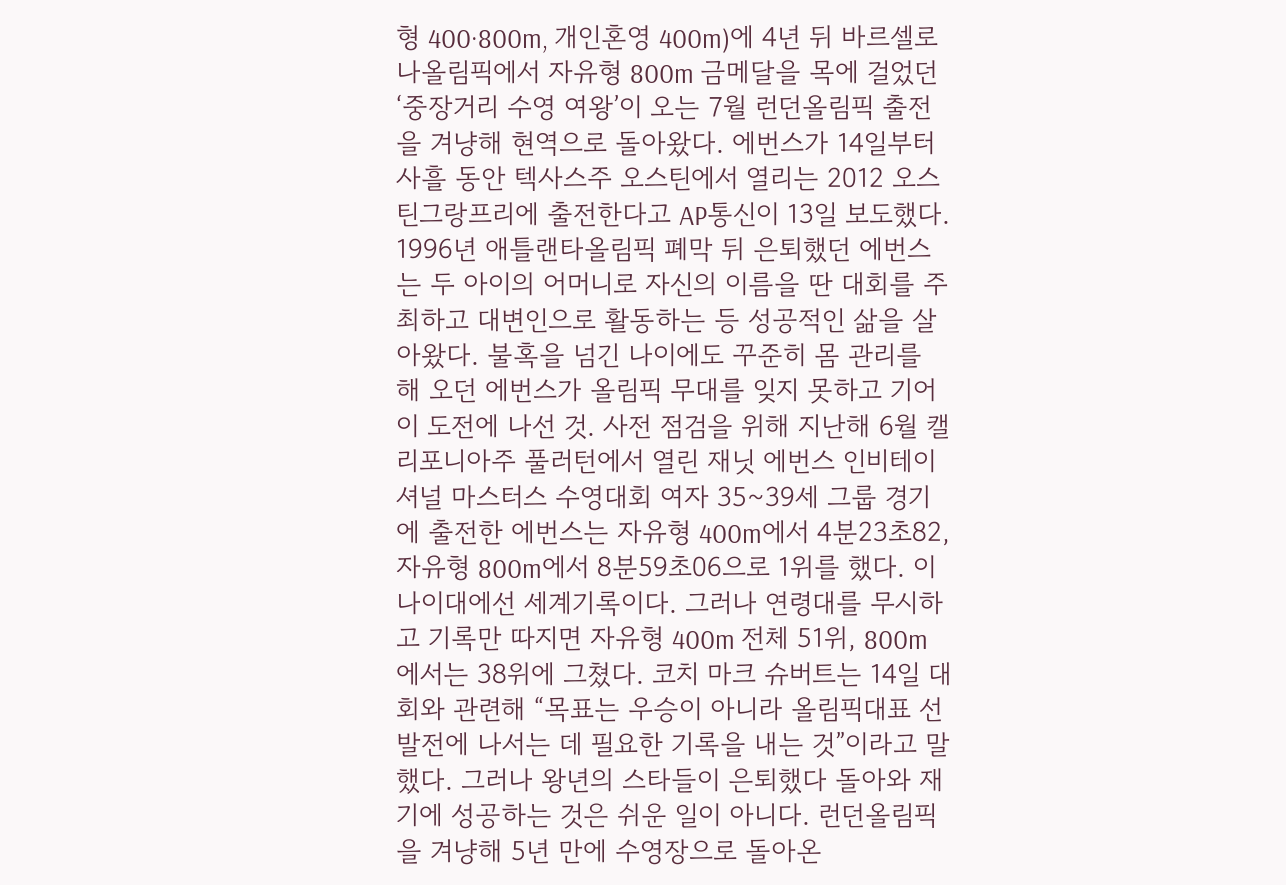형 400·800m, 개인혼영 400m)에 4년 뒤 바르셀로나올림픽에서 자유형 800m 금메달을 목에 걸었던 ‘중장거리 수영 여왕’이 오는 7월 런던올림픽 출전을 겨냥해 현역으로 돌아왔다. 에번스가 14일부터 사흘 동안 텍사스주 오스틴에서 열리는 2012 오스틴그랑프리에 출전한다고 AP통신이 13일 보도했다. 1996년 애틀랜타올림픽 폐막 뒤 은퇴했던 에번스는 두 아이의 어머니로 자신의 이름을 딴 대회를 주최하고 대변인으로 활동하는 등 성공적인 삶을 살아왔다. 불혹을 넘긴 나이에도 꾸준히 몸 관리를 해 오던 에번스가 올림픽 무대를 잊지 못하고 기어이 도전에 나선 것. 사전 점검을 위해 지난해 6월 캘리포니아주 풀러턴에서 열린 재닛 에번스 인비테이셔널 마스터스 수영대회 여자 35~39세 그룹 경기에 출전한 에번스는 자유형 400m에서 4분23초82, 자유형 800m에서 8분59초06으로 1위를 했다. 이 나이대에선 세계기록이다. 그러나 연령대를 무시하고 기록만 따지면 자유형 400m 전체 51위, 800m에서는 38위에 그쳤다. 코치 마크 슈버트는 14일 대회와 관련해 “목표는 우승이 아니라 올림픽대표 선발전에 나서는 데 필요한 기록을 내는 것”이라고 말했다. 그러나 왕년의 스타들이 은퇴했다 돌아와 재기에 성공하는 것은 쉬운 일이 아니다. 런던올림픽을 겨냥해 5년 만에 수영장으로 돌아온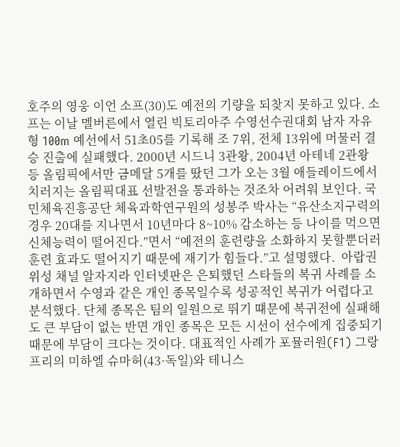호주의 영웅 이언 소프(30)도 예전의 기량을 되찾지 못하고 있다. 소프는 이날 멜버른에서 열린 빅토리아주 수영선수권대회 남자 자유형 100m 예선에서 51초05를 기록해 조 7위, 전체 13위에 머물러 결승 진출에 실패했다. 2000년 시드니 3관왕, 2004년 아테네 2관왕 등 올림픽에서만 금메달 5개를 땄던 그가 오는 3월 애들레이드에서 치러지는 올림픽대표 선발전을 통과하는 것조차 어려워 보인다. 국민체육진흥공단 체육과학연구원의 성봉주 박사는 “유산소지구력의 경우 20대를 지나면서 10년마다 8~10% 감소하는 등 나이를 먹으면 신체능력이 떨어진다.”면서 “예전의 훈련량을 소화하지 못할뿐더러 훈련 효과도 떨어지기 때문에 재기가 힘들다.”고 설명했다.  아랍권 위성 채널 알자지라 인터넷판은 은퇴했던 스타들의 복귀 사례를 소개하면서 수영과 같은 개인 종목일수록 성공적인 복귀가 어렵다고 분석했다. 단체 종목은 팀의 일원으로 뛰기 떄문에 복귀전에 실패해도 큰 부담이 없는 반면 개인 종목은 모든 시선이 선수에게 집중되기 때문에 부담이 크다는 것이다. 대표적인 사례가 포뮬러원(F1) 그랑프리의 미하엘 슈마허(43·독일)와 테니스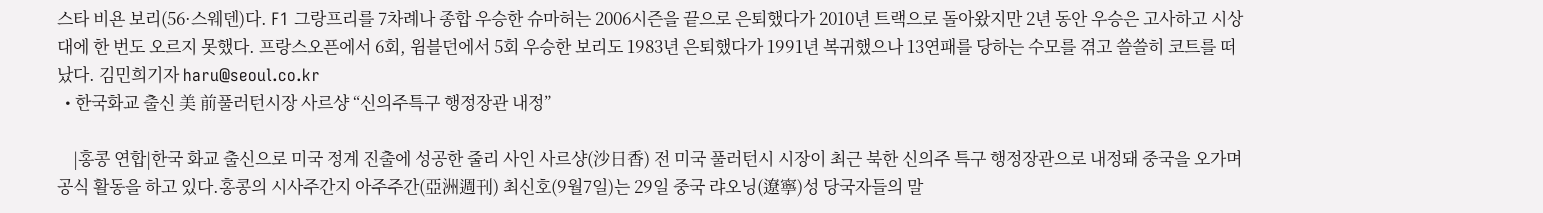스타 비욘 보리(56·스웨덴)다. F1 그랑프리를 7차례나 종합 우승한 슈마허는 2006시즌을 끝으로 은퇴했다가 2010년 트랙으로 돌아왔지만 2년 동안 우승은 고사하고 시상대에 한 번도 오르지 못했다. 프랑스오픈에서 6회, 윔블던에서 5회 우승한 보리도 1983년 은퇴했다가 1991년 복귀했으나 13연패를 당하는 수모를 겪고 쓸쓸히 코트를 떠났다. 김민희기자 haru@seoul.co.kr
  • 한국화교 출신 美 前풀러턴시장 사르샹 “신의주특구 행정장관 내정”

    |홍콩 연합|한국 화교 출신으로 미국 정계 진출에 성공한 줄리 사인 사르샹(沙日香) 전 미국 풀러턴시 시장이 최근 북한 신의주 특구 행정장관으로 내정돼 중국을 오가며 공식 활동을 하고 있다.홍콩의 시사주간지 아주주간(亞洲週刊) 최신호(9월7일)는 29일 중국 랴오닝(遼寧)성 당국자들의 말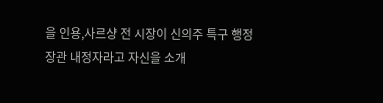을 인용,사르샹 전 시장이 신의주 특구 행정장관 내정자라고 자신을 소개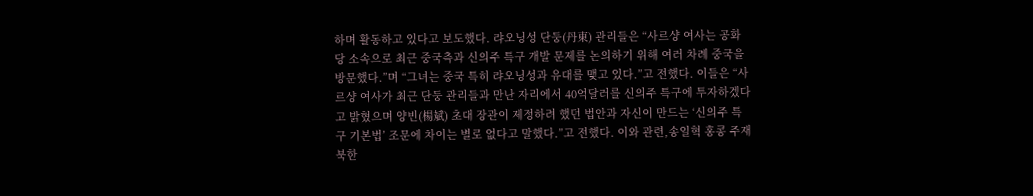하며 활동하고 있다고 보도했다. 랴오닝성 단둥(丹東) 관리들은 “사르샹 여사는 공화당 소속으로 최근 중국측과 신의주 특구 개발 문제를 논의하기 위해 여러 차례 중국을 방문했다.”며 “그녀는 중국 특히 랴오닝성과 유대를 맺고 있다.”고 전했다. 이들은 “사르샹 여사가 최근 단둥 관리들과 만난 자리에서 40억달러를 신의주 특구에 투자하겠다고 밝혔으며 양빈(楊斌) 초대 장관이 제정하려 했던 법안과 자신이 만드는 ‘신의주 특구 기본법’ 조문에 차이는 별로 없다고 말했다.”고 전했다. 이와 관련,송일혁 홍콩 주재 북한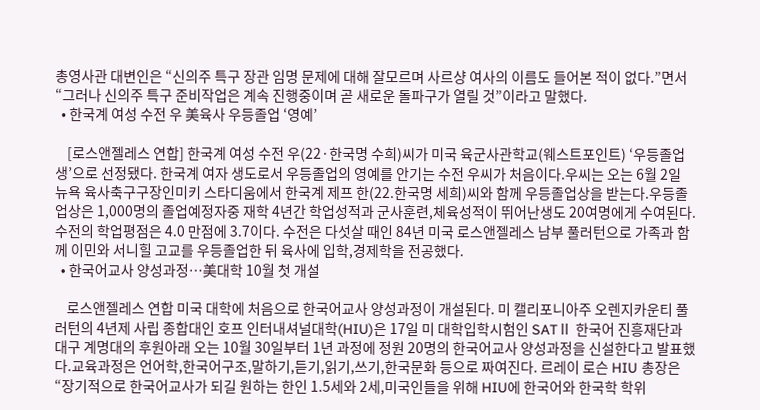총영사관 대변인은 “신의주 특구 장관 임명 문제에 대해 잘모르며 사르샹 여사의 이름도 들어본 적이 없다.”면서 “그러나 신의주 특구 준비작업은 계속 진행중이며 곧 새로운 돌파구가 열릴 것”이라고 말했다.
  • 한국계 여성 수전 우 美육사 우등졸업 ‘영예’

    [로스앤젤레스 연합] 한국계 여성 수전 우(22·한국명 수희)씨가 미국 육군사관학교(웨스트포인트) ‘우등졸업생’으로 선정됐다. 한국계 여자 생도로서 우등졸업의 영예를 안기는 수전 우씨가 처음이다.우씨는 오는 6월 2일 뉴욕 육사축구구장인미키 스타디움에서 한국계 제프 한(22.한국명 세희)씨와 함께 우등졸업상을 받는다.우등졸업상은 1,000명의 졸업예정자중 재학 4년간 학업성적과 군사훈련,체육성적이 뛰어난생도 20여명에게 수여된다.수전의 학업평점은 4.0 만점에 3.7이다. 수전은 다섯살 때인 84년 미국 로스앤젤레스 남부 풀러턴으로 가족과 함께 이민와 서니힐 고교를 우등졸업한 뒤 육사에 입학,경제학을 전공했다.
  • 한국어교사 양성과정…美대학 10월 첫 개설

    로스앤젤레스 연합 미국 대학에 처음으로 한국어교사 양성과정이 개설된다. 미 캘리포니아주 오렌지카운티 풀러턴의 4년제 사립 종합대인 호프 인터내셔널대학(HIU)은 17일 미 대학입학시험인 SATⅡ 한국어 진흥재단과 대구 계명대의 후원아래 오는 10월 30일부터 1년 과정에 정원 20명의 한국어교사 양성과정을 신설한다고 발표했다.교육과정은 언어학,한국어구조,말하기,듣기,읽기,쓰기,한국문화 등으로 짜여진다. 르레이 로슨 HIU 총장은 “장기적으로 한국어교사가 되길 원하는 한인 1.5세와 2세,미국인들을 위해 HIU에 한국어와 한국학 학위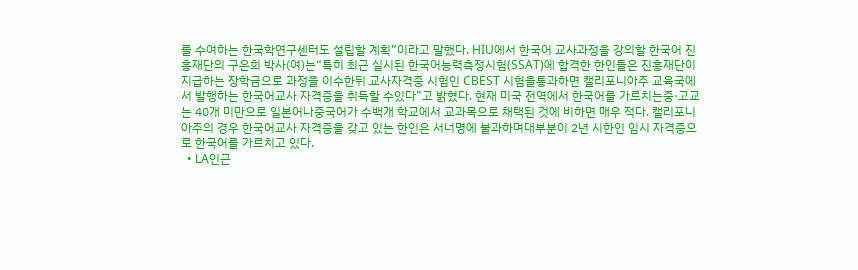를 수여하는 한국학연구센터도 설립할 계획”이라고 말했다. HIU에서 한국어 교사과정을 강의할 한국어 진흥재단의 구은희 박사(여)는“특히 최근 실시된 한국어능력측정시험(SSAT)에 합격한 한인들은 진흥재단이 지급하는 장학금으로 과정을 이수한뒤 교사자격증 시험인 CBEST 시험을통과하면 캘리포니아주 교육국에서 발행하는 한국어교사 자격증을 취득할 수있다”고 밝혔다. 현재 미국 전역에서 한국어를 가르치는중·고교는 40개 미만으로 일본어나중국어가 수백개 학교에서 교과목으로 채택된 것에 비하면 매우 적다. 캘리포니아주의 경우 한국어교사 자격증을 갖고 있는 한인은 서너명에 불과하며대부분이 2년 시한인 임시 자격증으로 한국어를 가르치고 있다.
  • LA인근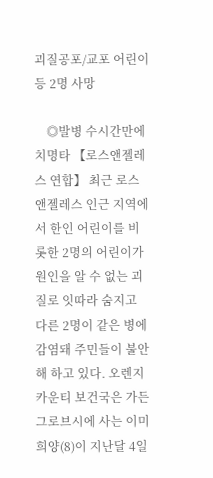괴질공포/교포 어린이 등 2명 사망

    ◎발병 수시간만에 치명타 【로스앤젤레스 연합】 최근 로스앤젤레스 인근 지역에서 한인 어린이를 비롯한 2명의 어린이가 원인을 알 수 없는 괴질로 잇따라 숨지고 다른 2명이 같은 병에 감염돼 주민들이 불안해 하고 있다. 오렌지 카운티 보건국은 가든 그로브시에 사는 이미희양(8)이 지난달 4일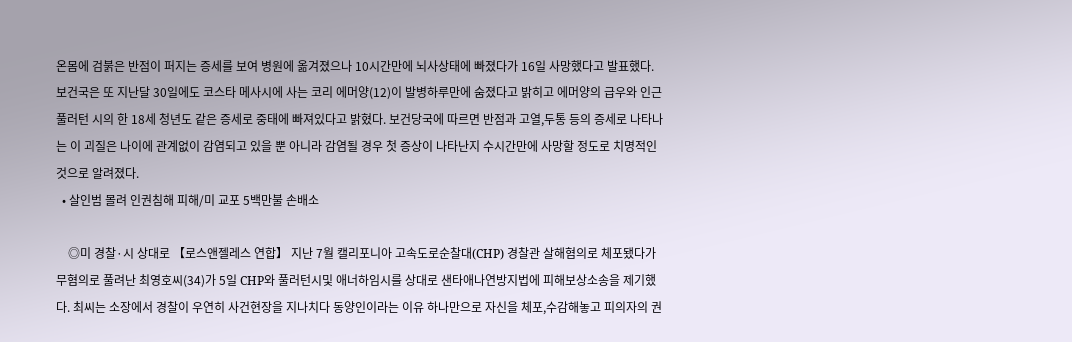온몸에 검붉은 반점이 퍼지는 증세를 보여 병원에 옮겨졌으나 10시간만에 뇌사상태에 빠졌다가 16일 사망했다고 발표했다. 보건국은 또 지난달 30일에도 코스타 메사시에 사는 코리 에머양(12)이 발병하루만에 숨졌다고 밝히고 에머양의 급우와 인근 풀러턴 시의 한 18세 청년도 같은 증세로 중태에 빠져있다고 밝혔다. 보건당국에 따르면 반점과 고열,두통 등의 증세로 나타나는 이 괴질은 나이에 관계없이 감염되고 있을 뿐 아니라 감염될 경우 첫 증상이 나타난지 수시간만에 사망할 정도로 치명적인 것으로 알려졌다.
  • 살인범 몰려 인권침해 피해/미 교포 5백만불 손배소

    ◎미 경찰·시 상대로 【로스앤젤레스 연합】 지난 7월 캘리포니아 고속도로순찰대(CHP) 경찰관 살해혐의로 체포됐다가 무혐의로 풀려난 최영호씨(34)가 5일 CHP와 풀러턴시및 애너하임시를 상대로 샌타애나연방지법에 피해보상소송을 제기했다. 최씨는 소장에서 경찰이 우연히 사건현장을 지나치다 동양인이라는 이유 하나만으로 자신을 체포,수감해놓고 피의자의 권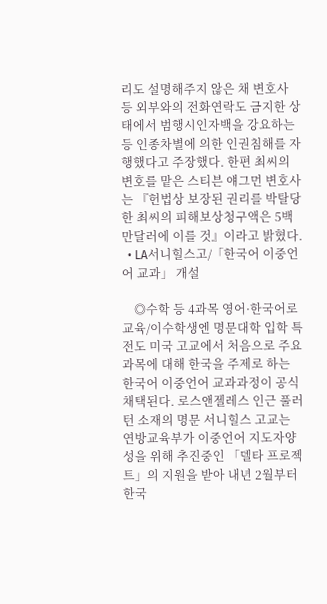리도 설명해주지 않은 채 변호사 등 외부와의 전화연락도 금지한 상태에서 범행시인자백을 강요하는 등 인종차별에 의한 인권침해를 자행했다고 주장했다. 한편 최씨의 변호를 맡은 스티븐 얘그먼 변호사는 『헌법상 보장된 권리를 박탈당한 최씨의 피해보상청구액은 5백만달러에 이를 것』이라고 밝혔다.
  • LA서니힐스고/「한국어 이중언어 교과」 개설

    ◎수학 등 4과목 영어·한국어로 교육/이수학생엔 명문대학 입학 특전도 미국 고교에서 처음으로 주요과목에 대해 한국을 주제로 하는 한국어 이중언어 교과과정이 공식 채택된다. 로스앤젤레스 인근 풀러턴 소재의 명문 서니힐스 고교는 연방교육부가 이중언어 지도자양성을 위해 추진중인 「델타 프로젝트」의 지원을 받아 내년 2월부터 한국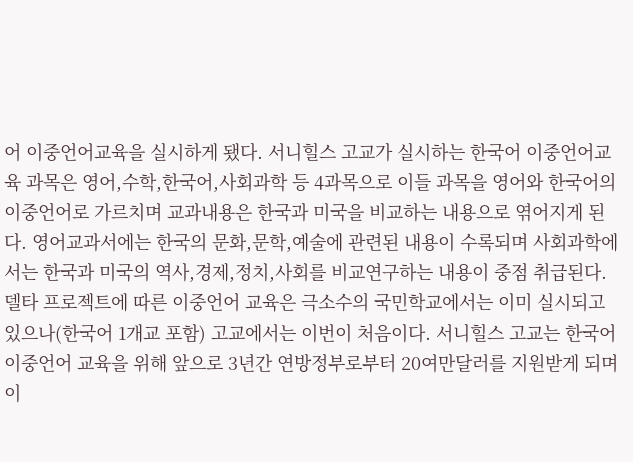어 이중언어교육을 실시하게 됐다. 서니힐스 고교가 실시하는 한국어 이중언어교육 과목은 영어,수학,한국어,사회과학 등 4과목으로 이들 과목을 영어와 한국어의 이중언어로 가르치며 교과내용은 한국과 미국을 비교하는 내용으로 엮어지게 된다. 영어교과서에는 한국의 문화,문학,예술에 관련된 내용이 수록되며 사회과학에서는 한국과 미국의 역사,경제,정치,사회를 비교연구하는 내용이 중점 취급된다. 델타 프로젝트에 따른 이중언어 교육은 극소수의 국민학교에서는 이미 실시되고 있으나(한국어 1개교 포함) 고교에서는 이번이 처음이다. 서니힐스 고교는 한국어 이중언어 교육을 위해 앞으로 3년간 연방정부로부터 20여만달러를 지원받게 되며 이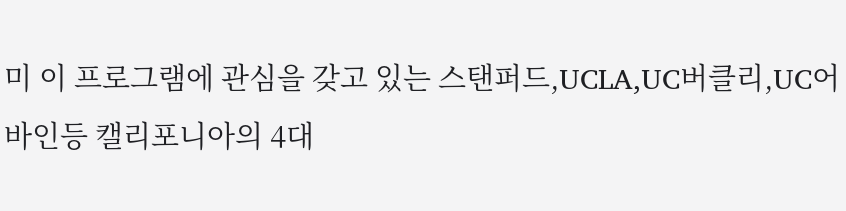미 이 프로그램에 관심을 갖고 있는 스탠퍼드,UCLA,UC버클리,UC어바인등 캘리포니아의 4대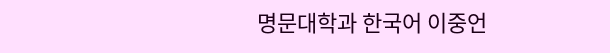명문대학과 한국어 이중언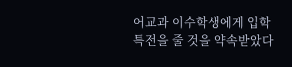어교과 이수학생에게 입학특전을 줄 것을 약속받았다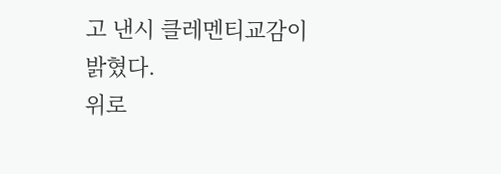고 낸시 클레멘티교감이 밝혔다.
위로